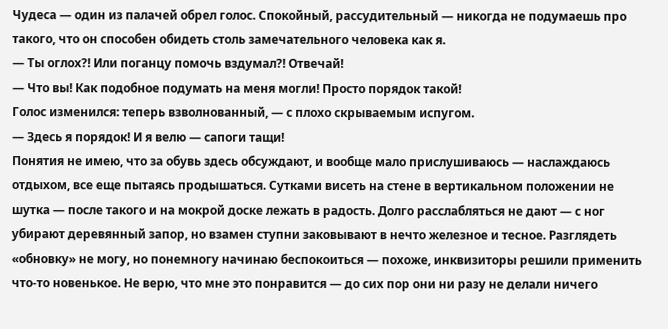Чудеса — один из палачей обрел голос. Спокойный, рассудительный — никогда не подумаешь про такого, что он способен обидеть столь замечательного человека как я.
— Ты оглох?! Или поганцу помочь вздумал?! Отвечай!
— Что вы! Как подобное подумать на меня могли! Просто порядок такой!
Голос изменился: теперь взволнованный, — с плохо скрываемым испугом.
— Здесь я порядок! И я велю — сапоги тащи!
Понятия не имею, что за обувь здесь обсуждают, и вообще мало прислушиваюсь — наслаждаюсь отдыхом, все еще пытаясь продышаться. Сутками висеть на стене в вертикальном положении не шутка — после такого и на мокрой доске лежать в радость. Долго расслабляться не дают — с ног убирают деревянный запор, но взамен ступни заковывают в нечто железное и тесное. Разглядеть «обновку» не могу, но понемногу начинаю беспокоиться — похоже, инквизиторы решили применить что-то новенькое. Не верю, что мне это понравится — до сих пор они ни разу не делали ничего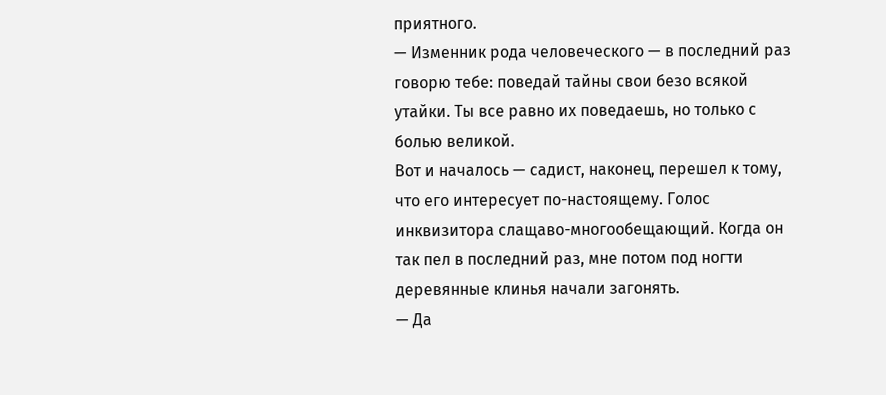приятного.
— Изменник рода человеческого — в последний раз говорю тебе: поведай тайны свои безо всякой утайки. Ты все равно их поведаешь, но только с болью великой.
Вот и началось — садист, наконец, перешел к тому, что его интересует по-настоящему. Голос инквизитора слащаво-многообещающий. Когда он так пел в последний раз, мне потом под ногти деревянные клинья начали загонять.
— Да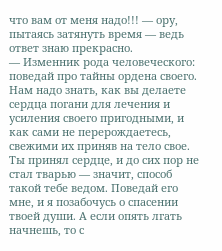что вам от меня надо!!! — ору, пытаясь затянуть время — ведь ответ знаю прекрасно.
— Изменник рода человеческого: поведай про тайны ордена своего. Нам надо знать, как вы делаете сердца погани для лечения и усиления своего пригодными, и как сами не перерождаетесь, свежими их приняв на тело свое. Ты принял сердце, и до сих пор не стал тварью — значит, способ такой тебе ведом. Поведай его мне, и я позабочусь о спасении твоей души. А если опять лгать начнешь, то с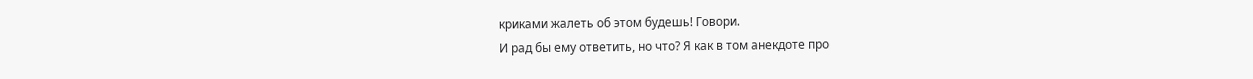криками жалеть об этом будешь! Говори.
И рад бы ему ответить, но что? Я как в том анекдоте про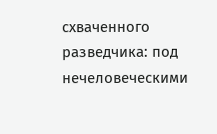схваченного разведчика: под нечеловеческими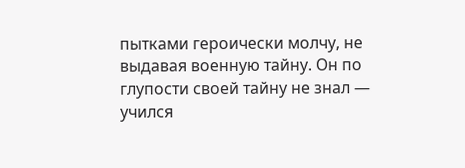пытками героически молчу, не выдавая военную тайну. Он по глупости своей тайну не знал — учился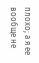плохо; а я ее вообще не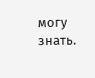могу знать.